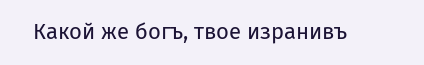Какой же богъ, твое изранивъ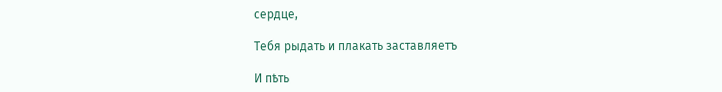сердце,

Тебя рыдать и плакать заставляетъ

И пѣть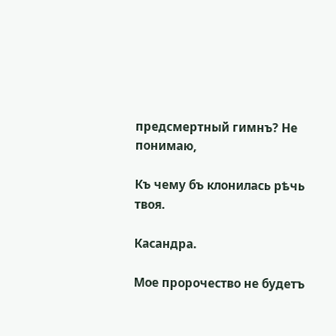предсмертный гимнъ? Не понимаю,

Къ чему бъ клонилась рѣчь твоя.

Касандра.

Мое пророчество не будетъ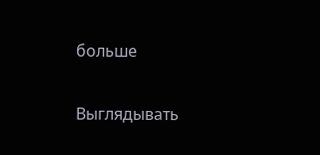больше

Выглядывать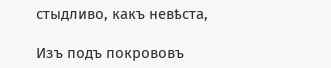стыдливо, какъ невѣста,

Изъ подъ покрововъ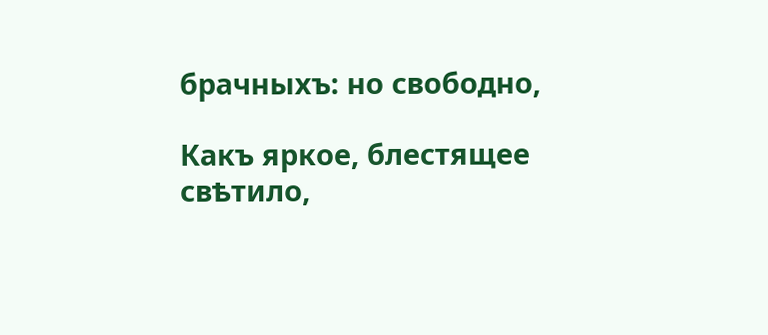брачныхъ: но свободно,

Какъ яркое, блестящее свѣтило,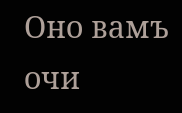Оно вамъ очи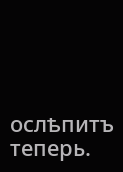ослѣпитъ теперь.